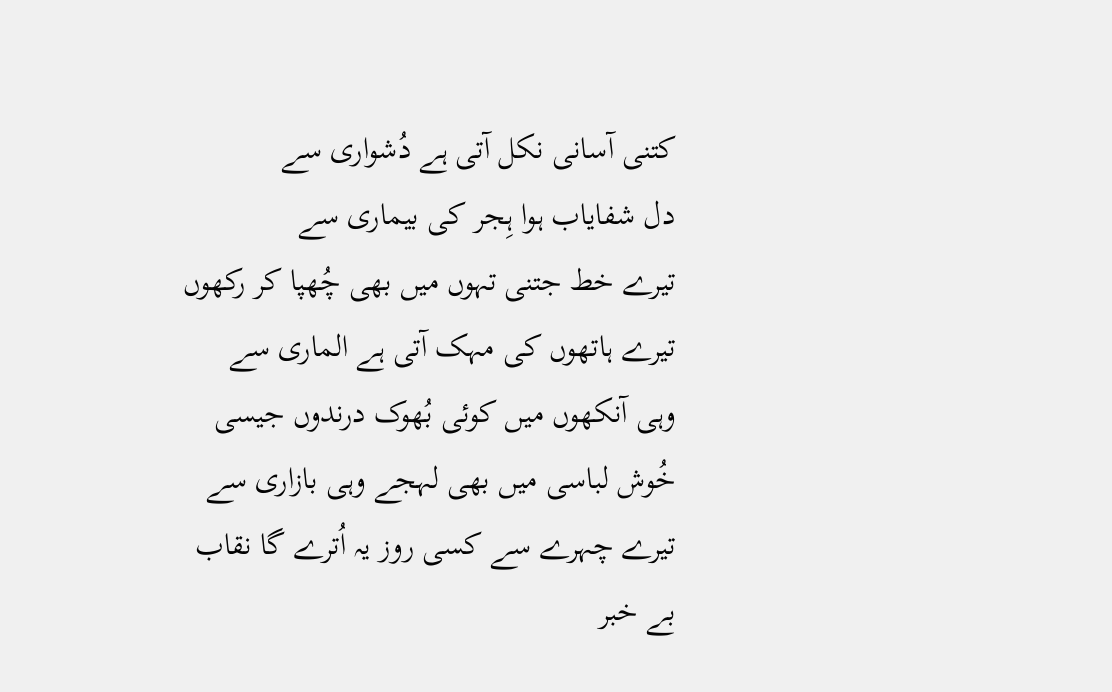کتنی آسانی نکل آتی ہے دُشواری سے
دل شفایاب ہوا ہِجر کی بیماری سے
تیرے خط جتنی تہوں میں بھی چُھپا کر رکھوں
تیرے ہاتھوں کی مہک آتی ہے الماری سے
وہی آنکھوں میں کوئی بُھوک درندوں جیسی
خُوش لباسی میں بھی لہجے وہی بازاری سے
تیرے چہرے سے کسی روز یہ اُترے گا نقاب
بے خبر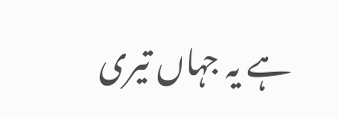ہے یہ جہاں تیری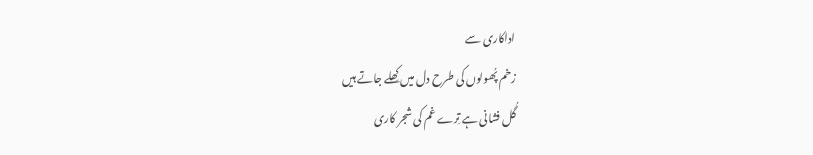اداکاری سے
زخم پُھولوں کی طرح دل میں کِھلے جاتے ہیں
گُل فشانی ہے تِرے غم کی شجر کاری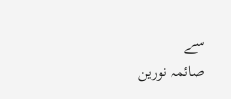سے
صائمہ نورین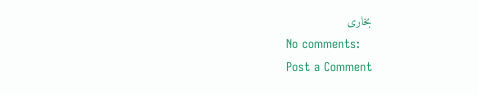بخاری
No comments:
Post a Comment